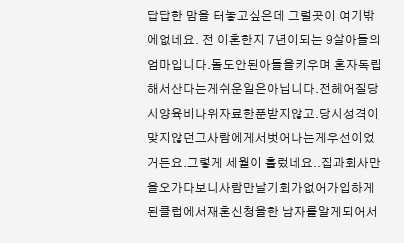답답한 맘을 터놓고싶은데 그럴곳이 여기밖에없네요. 전 이혼한지 7년이되는 9살아들의엄마입니다.돌도안된아들을키우며 혼자독립해서산다는게쉬운일은아닙니다.전헤어질당시양육비나위자료한푼받지않고.당시성격이맞지않던그사람에게서벗어나는게우선이었거든요.그렇게 세월이 흘렀네요..집과회사만을오가다보니사람만날기회가없어가입하게된클럽에서재혼신청을한 남자를알게되어서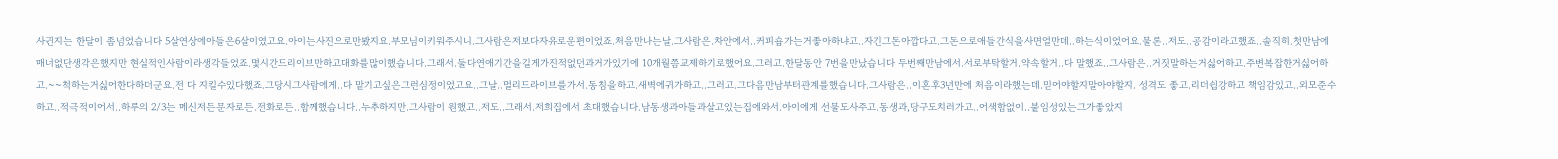사귄지는 한달이 좀넘었습니다 5살연상에아들은6살이였고요.아이는사진으로만봤지요.부모님이키워주시니.그사람은저보다자유로운편이었죠.처음만나는날.그사람은.차안에서..커피숍가는거좋아하냐고..자긴그돈아깝다고.그돈으로애들간식을사면얼만데..하는식이었어요.물론..저도..공감이라고했죠..솔직히.첫만남에 매너없단생각은했지만 현실적인사람이라생각들었죠.몇시간드리이브만하고대화를많이했습니다.그래서.둘다연애기간을길게가진적없던과거가있기에 10개월쯤교제하기로했어요.그러고.한달동안 7번을만났습니다 두번째만남에서.서로부탁할거.약속할거..다 말했죠..그사람은..거짓말하는거싫어하고.주변복잡한거싫어하고.~~척하는거싫어한다하더군요.전 다 지킬수있다했죠.그당시그사람에게..다 맡기고싶은그런심정이었고요..그날..멀리드라이브를가서.동침을하고.새벽에귀가하고..그러고.그다음만남부터관계를했습니다.그사람은..이혼후3년만에 처음이라했는데.믿어야할지말아야할지. 성격도 좋고.리더쉽강하고 책임감있고..외모준수하고..적극적이어서..하루의 2/3는 메신저든문자로든.전화로든..함께했습니다..누추하지만.그사람이 원했고..저도..그래서.저희집에서 초대했습니다.남동생과아들과살고있는집에와서.아이에게 선물도사주고.동생과,당구도치러가고..어색함없이..붙임성있는그가좋았지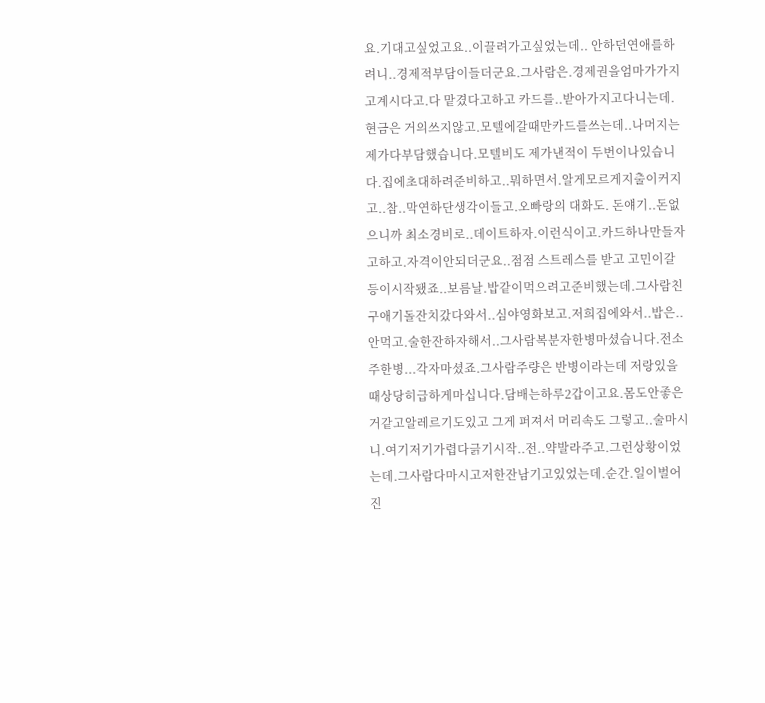요.기대고싶었고요..이끌려가고싶었는데.. 안하던연애를하려니..경제적부담이들더군요.그사람은.경제권을엄마가가지고계시다고.다 맡겼다고하고 카드를..받아가지고다니는데.현금은 거의쓰지않고.모텔에갈때만카드를쓰는데..나머지는제가다부담했습니다.모텔비도 제가낸적이 두번이나있습니다.집에초대하려준비하고..뭐하면서.알게모르게지출이커지고..참..막연하단생각이들고.오빠랑의 대화도. 돈얘기..돈없으니까 최소경비로..데이트하자.이런식이고.카드하나만들자고하고.자격이안되더군요..점점 스트레스를 받고 고민이갈등이시작됐죠..보름날.밥같이먹으려고준비했는데.그사람친구애기돌잔치갔다와서..심야영화보고.저희집에와서..밥은..안먹고.술한잔하자해서..그사람복분자한병마셨습니다.전소주한병...각자마셨죠.그사람주량은 반병이라는데 저랑있을때상당히급하게마십니다.담배는하루2갑이고요.몸도안좋은거같고알레르기도있고 그게 퍼져서 머리속도 그렇고..술마시니.여기저기가렵다긁기시작..전..약발라주고.그런상황이었는데.그사람다마시고저한잔남기고있었는데.순간.일이벌어진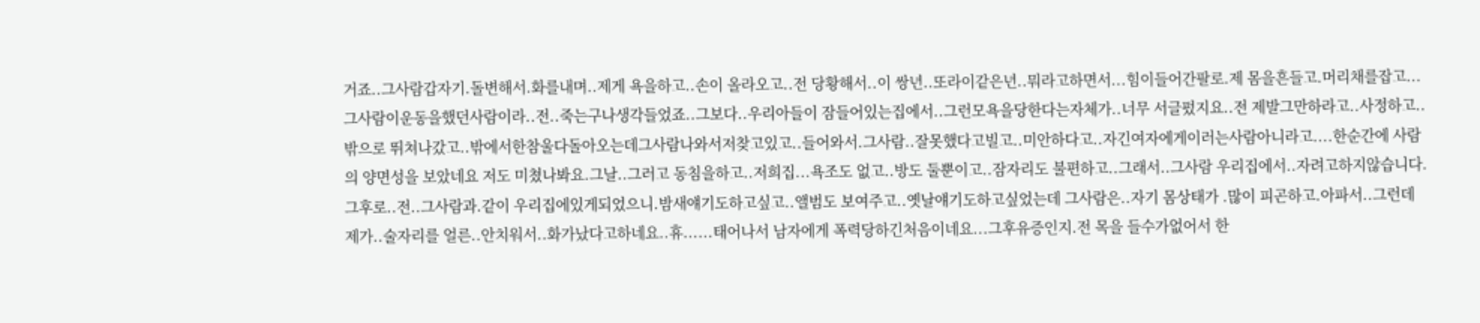거죠..그사람갑자기.돌변해서.화를내며..제게 욕을하고..손이 올라오고..전 당황해서..이 쌍년..또라이같은년..뭐라고하면서...힘이들어간팔로.제 몸을흔들고.머리채를잡고...그사람이운동을했던사람이라..전..죽는구나생각들었죠..그보다..우리아들이 잠들어있는집에서..그런모욕을당한다는자체가..너무 서글펐지요..전 제발그만하라고..사정하고..밖으로 뛰쳐나갔고..밖에서한참울다돌아오는데그사람나와서저찾고있고..들어와서.그사람..잘못했다고빌고..미안하다고..자긴여자에게이러는사람아니라고....한순간에 사람의 양면성을 보았네요 저도 미쳤나봐요.그날..그러고 동침을하고..저희집...욕조도 없고..방도 둘뿐이고..잠자리도 불편하고..그래서..그사람 우리집에서..자려고하지않습니다. 그후로..전..그사람과.같이 우리집에있게되었으니.밤새얘기도하고싶고..앨범도 보여주고..옛날얘기도하고싶었는데 그사람은..자기 몸상태가 .많이 피곤하고.아파서..그런데 제가..술자리를 얼른..안치워서..화가났다고하네요..휴......태어나서 남자에게 폭력당하긴처음이네요...그후유증인지.전 목을 들수가없어서 한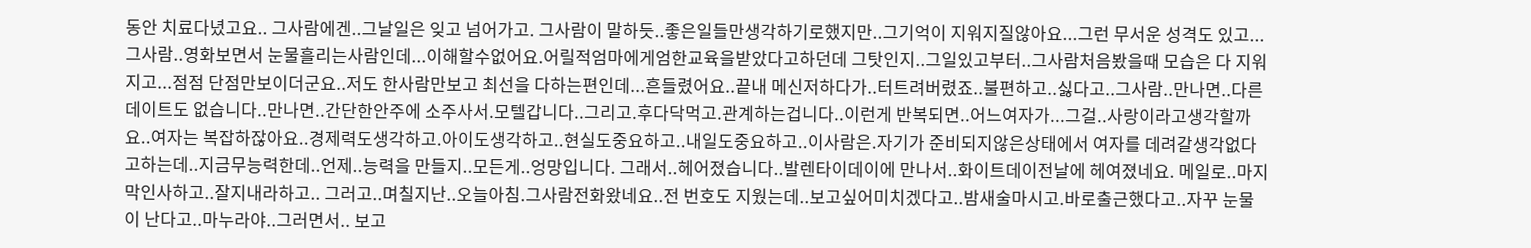동안 치료다녔고요.. 그사람에겐..그날일은 잊고 넘어가고. 그사람이 말하듯..좋은일들만생각하기로했지만..그기억이 지워지질않아요...그런 무서운 성격도 있고...그사람..영화보면서 눈물흘리는사람인데...이해할수없어요.어릴적엄마에게엄한교육을받았다고하던데 그탓인지..그일있고부터..그사람처음봤을때 모습은 다 지워지고...점점 단점만보이더군요..저도 한사람만보고 최선을 다하는편인데...흔들렸어요..끝내 메신저하다가..터트려버렸죠..불편하고..싫다고..그사람..만나면..다른 데이트도 없습니다..만나면..간단한안주에 소주사서.모텔갑니다..그리고.후다닥먹고.관계하는겁니다..이런게 반복되면..어느여자가...그걸..사랑이라고생각할까요..여자는 복잡하잖아요..경제력도생각하고.아이도생각하고..현실도중요하고..내일도중요하고..이사람은.자기가 준비되지않은상태에서 여자를 데려갈생각없다고하는데..지금무능력한데..언제..능력을 만들지..모든게..엉망입니다. 그래서..헤어졌습니다..발렌타이데이에 만나서..화이트데이전날에 헤여졌네요. 메일로..마지막인사하고..잘지내라하고.. 그러고..며칠지난..오늘아침.그사람전화왔네요..전 번호도 지웠는데..보고싶어미치겠다고..밤새술마시고.바로출근했다고..자꾸 눈물이 난다고..마누라야..그러면서.. 보고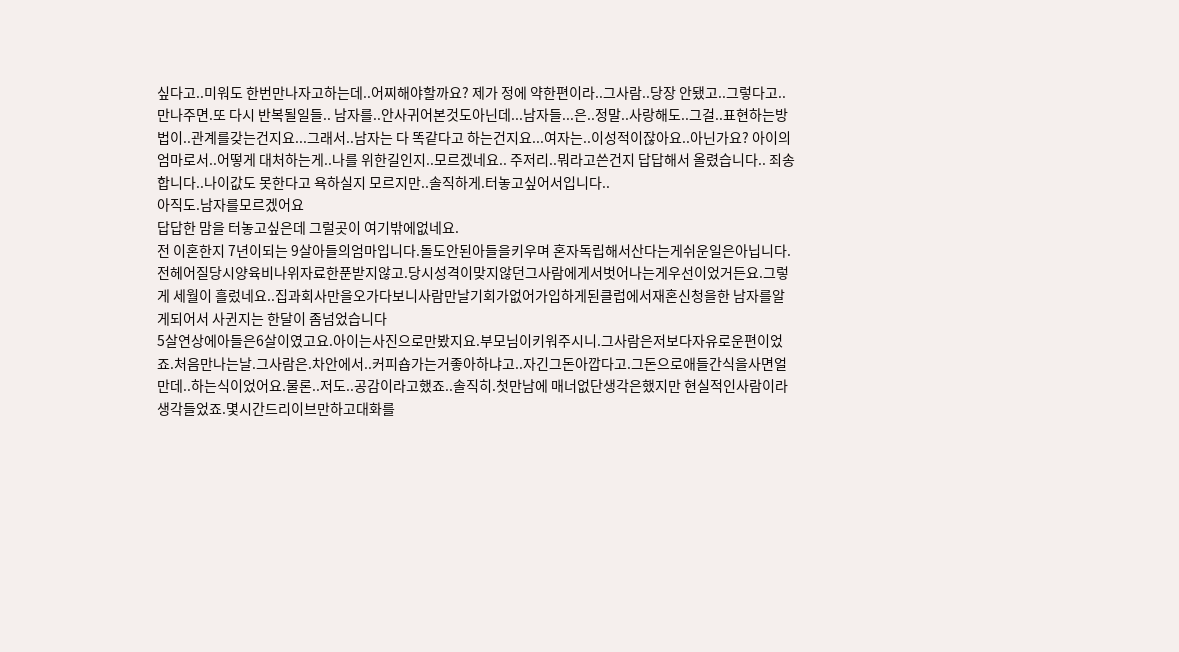싶다고..미워도 한번만나자고하는데..어찌해야할까요? 제가 정에 약한편이라..그사람..당장 안됐고..그렇다고..만나주면.또 다시 반복될일들.. 남자를..안사귀어본것도아닌데...남자들...은..정말..사랑해도..그걸..표현하는방법이..관계를갖는건지요...그래서..남자는 다 똑같다고 하는건지요...여자는..이성적이잖아요..아닌가요? 아이의 엄마로서..어떻게 대처하는게..나를 위한길인지..모르겠네요.. 주저리..뭐라고쓴건지 답답해서 올렸습니다.. 죄송합니다..나이값도 못한다고 욕하실지 모르지만..솔직하게.터놓고싶어서입니다..
아직도.남자를모르겠어요
답답한 맘을 터놓고싶은데 그럴곳이 여기밖에없네요.
전 이혼한지 7년이되는 9살아들의엄마입니다.돌도안된아들을키우며 혼자독립해서산다는게쉬운일은아닙니다.전헤어질당시양육비나위자료한푼받지않고.당시성격이맞지않던그사람에게서벗어나는게우선이었거든요.그렇게 세월이 흘렀네요..집과회사만을오가다보니사람만날기회가없어가입하게된클럽에서재혼신청을한 남자를알게되어서 사귄지는 한달이 좀넘었습니다
5살연상에아들은6살이였고요.아이는사진으로만봤지요.부모님이키워주시니.그사람은저보다자유로운편이었죠.처음만나는날.그사람은.차안에서..커피숍가는거좋아하냐고..자긴그돈아깝다고.그돈으로애들간식을사면얼만데..하는식이었어요.물론..저도..공감이라고했죠..솔직히.첫만남에 매너없단생각은했지만 현실적인사람이라생각들었죠.몇시간드리이브만하고대화를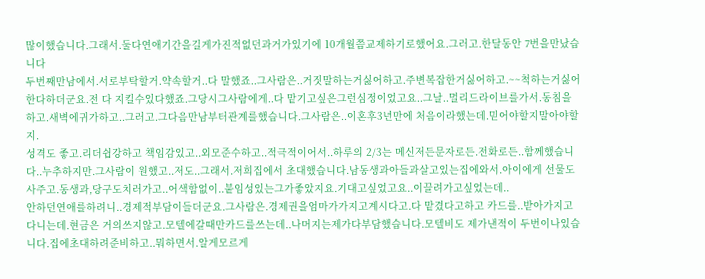많이했습니다.그래서.둘다연애기간을길게가진적없던과거가있기에 10개월쯤교제하기로했어요.그러고.한달동안 7번을만났습니다
두번째만남에서.서로부탁할거.약속할거..다 말했죠..그사람은..거짓말하는거싫어하고.주변복잡한거싫어하고.~~척하는거싫어한다하더군요.전 다 지킬수있다했죠.그당시그사람에게..다 맡기고싶은그런심정이었고요..그날..멀리드라이브를가서.동침을하고.새벽에귀가하고..그러고.그다음만남부터관계를했습니다.그사람은..이혼후3년만에 처음이라했는데.믿어야할지말아야할지.
성격도 좋고.리더쉽강하고 책임감있고..외모준수하고..적극적이어서..하루의 2/3는 메신저든문자로든.전화로든..함께했습니다..누추하지만.그사람이 원했고..저도..그래서.저희집에서 초대했습니다.남동생과아들과살고있는집에와서.아이에게 선물도사주고.동생과,당구도치러가고..어색함없이..붙임성있는그가좋았지요.기대고싶었고요..이끌려가고싶었는데..
안하던연애를하려니..경제적부담이들더군요.그사람은.경제권을엄마가가지고계시다고.다 맡겼다고하고 카드를..받아가지고다니는데.현금은 거의쓰지않고.모텔에갈때만카드를쓰는데..나머지는제가다부담했습니다.모텔비도 제가낸적이 두번이나있습니다.집에초대하려준비하고..뭐하면서.알게모르게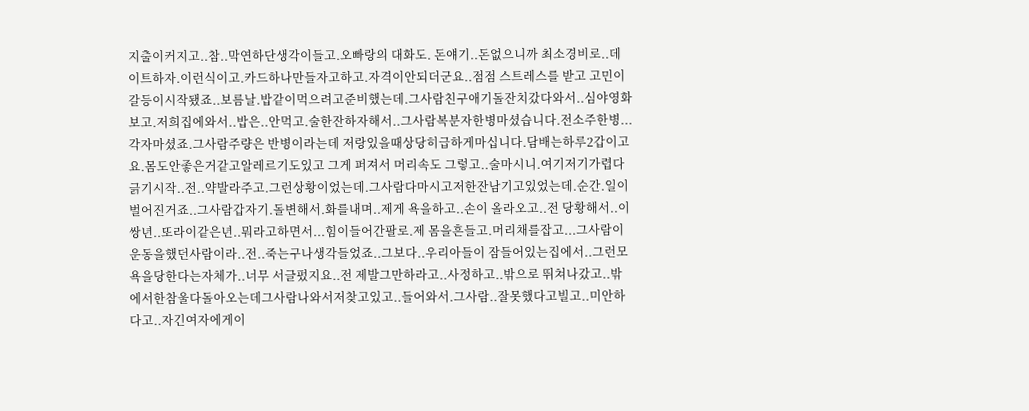지출이커지고..참..막연하단생각이들고.오빠랑의 대화도. 돈얘기..돈없으니까 최소경비로..데이트하자.이런식이고.카드하나만들자고하고.자격이안되더군요..점점 스트레스를 받고 고민이갈등이시작됐죠..보름날.밥같이먹으려고준비했는데.그사람친구애기돌잔치갔다와서..심야영화보고.저희집에와서..밥은..안먹고.술한잔하자해서..그사람복분자한병마셨습니다.전소주한병...각자마셨죠.그사람주량은 반병이라는데 저랑있을때상당히급하게마십니다.담배는하루2갑이고요.몸도안좋은거같고알레르기도있고 그게 퍼져서 머리속도 그렇고..술마시니.여기저기가렵다긁기시작..전..약발라주고.그런상황이었는데.그사람다마시고저한잔남기고있었는데.순간.일이벌어진거죠..그사람갑자기.돌변해서.화를내며..제게 욕을하고..손이 올라오고..전 당황해서..이 쌍년..또라이같은년..뭐라고하면서...힘이들어간팔로.제 몸을흔들고.머리채를잡고...그사람이운동을했던사람이라..전..죽는구나생각들었죠..그보다..우리아들이 잠들어있는집에서..그런모욕을당한다는자체가..너무 서글펐지요..전 제발그만하라고..사정하고..밖으로 뛰쳐나갔고..밖에서한참울다돌아오는데그사람나와서저찾고있고..들어와서.그사람..잘못했다고빌고..미안하다고..자긴여자에게이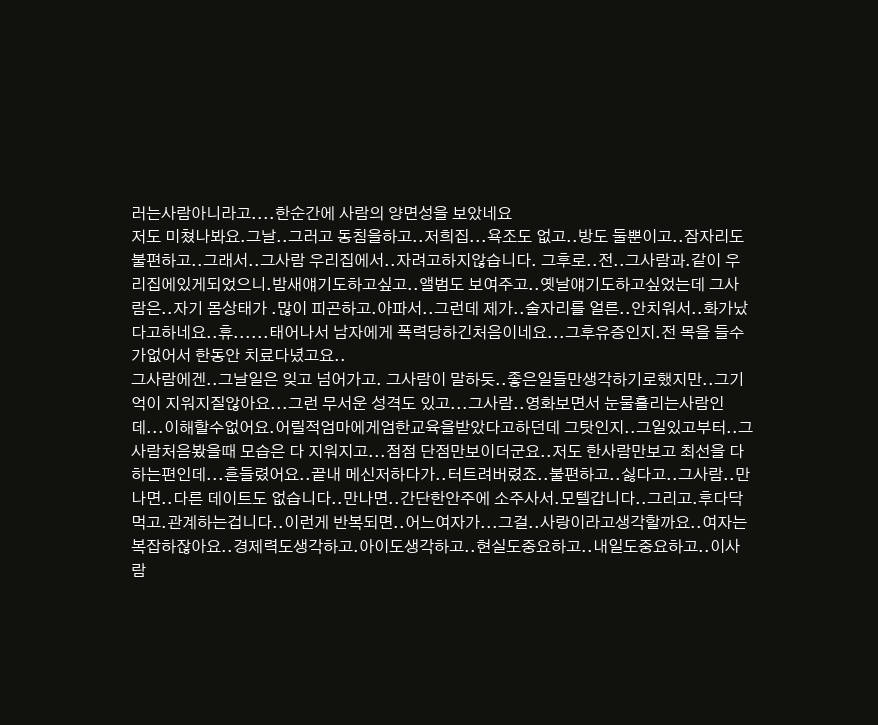러는사람아니라고....한순간에 사람의 양면성을 보았네요
저도 미쳤나봐요.그날..그러고 동침을하고..저희집...욕조도 없고..방도 둘뿐이고..잠자리도 불편하고..그래서..그사람 우리집에서..자려고하지않습니다. 그후로..전..그사람과.같이 우리집에있게되었으니.밤새얘기도하고싶고..앨범도 보여주고..옛날얘기도하고싶었는데 그사람은..자기 몸상태가 .많이 피곤하고.아파서..그런데 제가..술자리를 얼른..안치워서..화가났다고하네요..휴......태어나서 남자에게 폭력당하긴처음이네요...그후유증인지.전 목을 들수가없어서 한동안 치료다녔고요..
그사람에겐..그날일은 잊고 넘어가고. 그사람이 말하듯..좋은일들만생각하기로했지만..그기억이 지워지질않아요...그런 무서운 성격도 있고...그사람..영화보면서 눈물흘리는사람인데...이해할수없어요.어릴적엄마에게엄한교육을받았다고하던데 그탓인지..그일있고부터..그사람처음봤을때 모습은 다 지워지고...점점 단점만보이더군요..저도 한사람만보고 최선을 다하는편인데...흔들렸어요..끝내 메신저하다가..터트려버렸죠..불편하고..싫다고..그사람..만나면..다른 데이트도 없습니다..만나면..간단한안주에 소주사서.모텔갑니다..그리고.후다닥먹고.관계하는겁니다..이런게 반복되면..어느여자가...그걸..사랑이라고생각할까요..여자는 복잡하잖아요..경제력도생각하고.아이도생각하고..현실도중요하고..내일도중요하고..이사람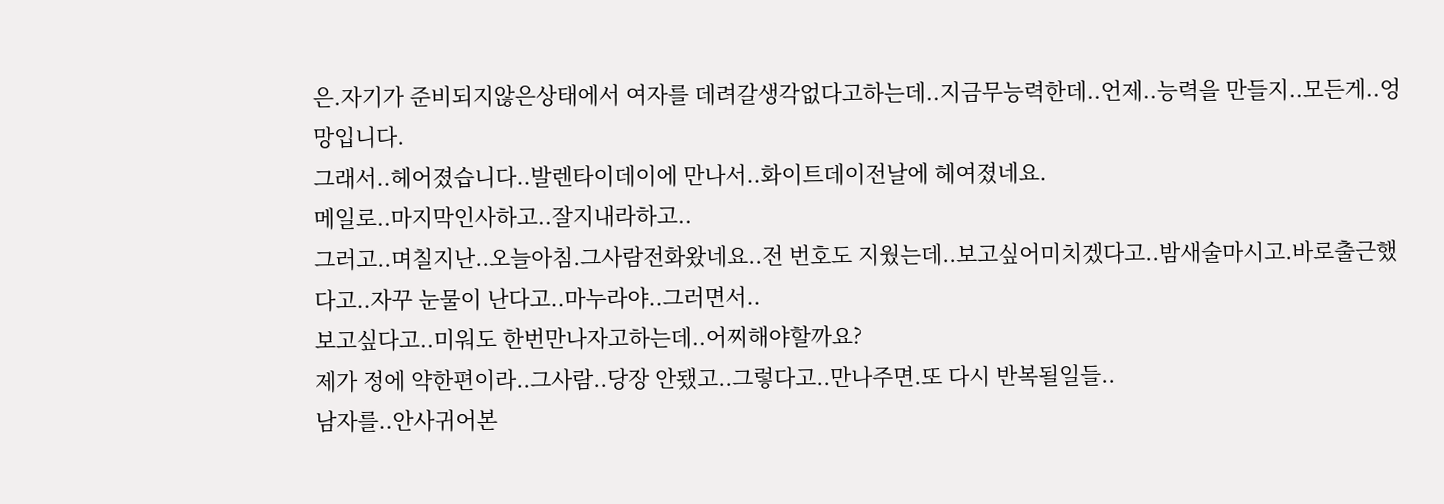은.자기가 준비되지않은상태에서 여자를 데려갈생각없다고하는데..지금무능력한데..언제..능력을 만들지..모든게..엉망입니다.
그래서..헤어졌습니다..발렌타이데이에 만나서..화이트데이전날에 헤여졌네요.
메일로..마지막인사하고..잘지내라하고..
그러고..며칠지난..오늘아침.그사람전화왔네요..전 번호도 지웠는데..보고싶어미치겠다고..밤새술마시고.바로출근했다고..자꾸 눈물이 난다고..마누라야..그러면서..
보고싶다고..미워도 한번만나자고하는데..어찌해야할까요?
제가 정에 약한편이라..그사람..당장 안됐고..그렇다고..만나주면.또 다시 반복될일들..
남자를..안사귀어본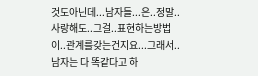것도아닌데...남자들...은..정말..사랑해도..그걸..표현하는방법이..관계를갖는건지요...그래서..남자는 다 똑같다고 하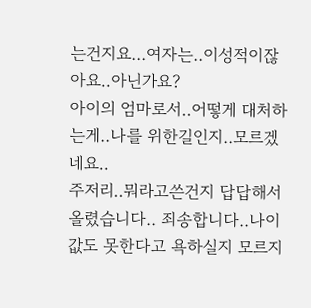는건지요...여자는..이성적이잖아요..아닌가요?
아이의 엄마로서..어떻게 대처하는게..나를 위한길인지..모르겠네요..
주저리..뭐라고쓴건지 답답해서 올렸습니다.. 죄송합니다..나이값도 못한다고 욕하실지 모르지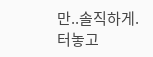만..솔직하게.터놓고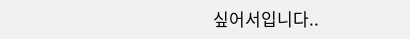싶어서입니다..